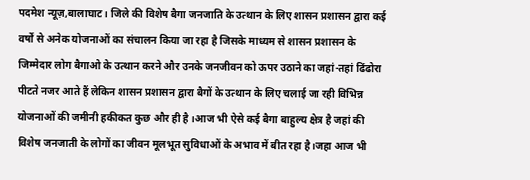पदमेश न्यूज़,बालाघाट। जिले की विशेष बैगा जनजाति के उत्थान के लिए शासन प्रशासन द्वारा कई वर्षों से अनेक योजनाओं का संचालन किया जा रहा है जिसके माध्यम से शासन प्रशासन के जिम्मेदार लोग बैगाओ के उत्थान करने और उनके जनजीवन को ऊपर उठाने का जहां-तहां ढिंढोरा पीटते नजर आते हैं लेकिन शासन प्रशासन द्वारा बैगों के उत्थान के लिए चलाई जा रही विभिन्न योजनाओं की जमीनी हकीकत कुछ और ही है ।आज भी ऐसे कई बैगा बाहुल्य क्षेत्र है जहां की विशेष जनजाती के लोगों का जीवन मूलभूत सुविधाओं के अभाव में बीत रहा है।जहा आज भी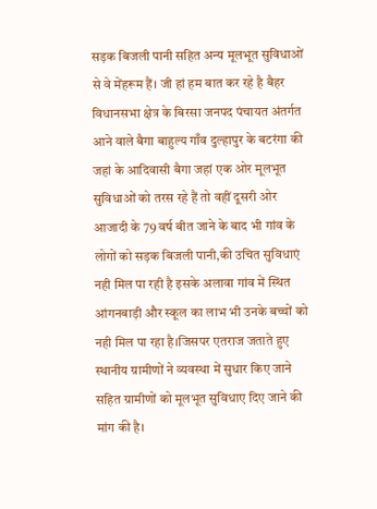सड़क बिजली पानी सहित अन्य मूलभूत सुविधाओं से वे मेंहरूम हैं। जी हां हम बात कर रहे है बैहर विधानसभा क्षेत्र के बिरसा जनपद पंचायत अंतर्गत आने वाले बैगा बाहुल्य गाँव दुल्हापुर के बटरंगा की जहां के आदिवासी बैगा जहां एक ओर मूलभूत सुविधाओं को तरस रहे हैं तो वहीं दूसरी ओर आजादी के 79 वर्ष बीत जाने के बाद भी गांव के लोगों को सड़क बिजली पानी,की उचित सुविधाएं नही मिल पा रही है इसके अलावा गांव में स्थित आंगनबाड़ी और स्कूल का लाभ भी उनके बच्चों को नही मिल पा रहा है।जिसपर एतराज जताते हुए स्थानीय ग्रामीणों ने व्यवस्था में सुधार किए जाने सहित ग्रामीणों को मूलभूत सुविधाए दिए जाने की मांग की है।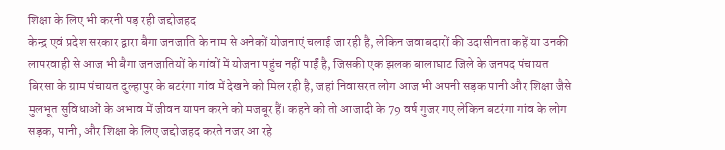शिक्षा के लिए भी करनी पड़ रही जद्दोजहद
केन्द्र एवं प्रदेश सरकार द्वारा बैगा जनजाति के नाम से अनेकों योजनाएं चलाई जा रही है, लेकिन जवाबदारों की उदासीनता कहें या उनकी लापरवाही से आज भी बैगा जनजातियों के गांवों में योजना पहुंच नहीं पाईं है, जिसकी एक झलक बालाघाट जिले के जनपद पंचायत बिरसा के ग्राम पंचायत दुल्हापुर के बटरंगा गांव में देखने को मिल रही है, जहां निवासरत लोग आज भी अपनी सड़क पानी और शिक्षा जैसे मुलभूत सुविधाओं के अभाव में जीवन यापन करने को मजबूर हैं। कहने को तो आजादी के 79 वर्ष गुजर गए लेकिन बटरंगा गांव के लोग सड़क, पानी, और शिक्षा के लिए जद्दोजहद करते नजर आ रहे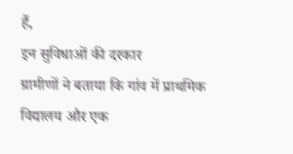हैं,
इन सुविधाओं की दरकार
ग्रामीणों ने बताया कि गांव में प्राथमिक विद्यालय और एक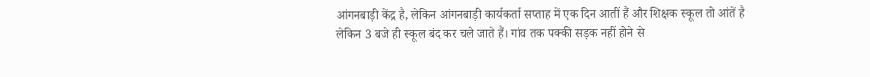आंगनबाड़ी केंद्र है, लेकिन आंगनबाड़ी कार्यकर्ता सप्ताह में एक दिन आतीं हैं और शिक्षक स्कूल तो आंतें है लेकिन 3 बजे ही स्कूल बंद कर चले जाते हैं। गांव तक पक्की सड़क नहीं होने से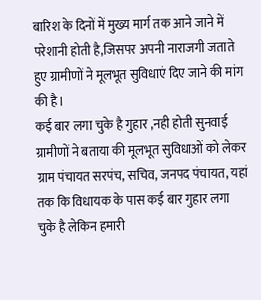बारिश के दिनों में मुख्य मार्ग तक आने जाने में परेशानी होती है,जिसपर अपनी नाराजगी जताते हुए ग्रामीणों ने मूलभूत सुविधाएं दिए जाने की मांग की है।
कई बार लगा चुके है गुहार ,नही होती सुनवाई
ग्रामीणों ने बताया की मूलभूत सुविधाओं को लेकर ग्राम पंचायत सरपंच, सचिव, जनपद पंचायत, यहां तक कि विधायक के पास कई बार गुहार लगा चुके है लेकिन हमारी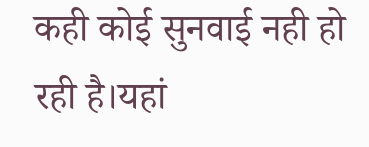कही कोई सुनवाई नही हो रही है।यहां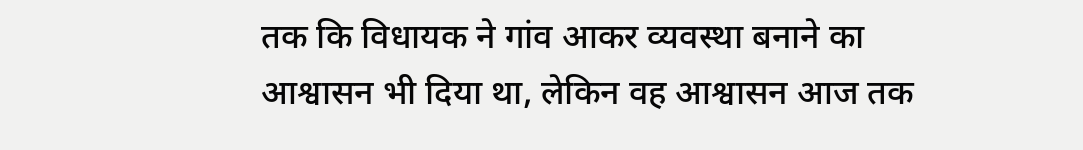तक कि विधायक ने गांव आकर व्यवस्था बनाने का आश्वासन भी दिया था, लेकिन वह आश्वासन आज तक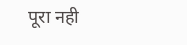पूरा नही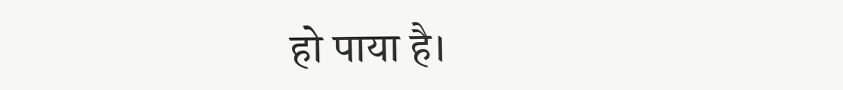हो पाया है।